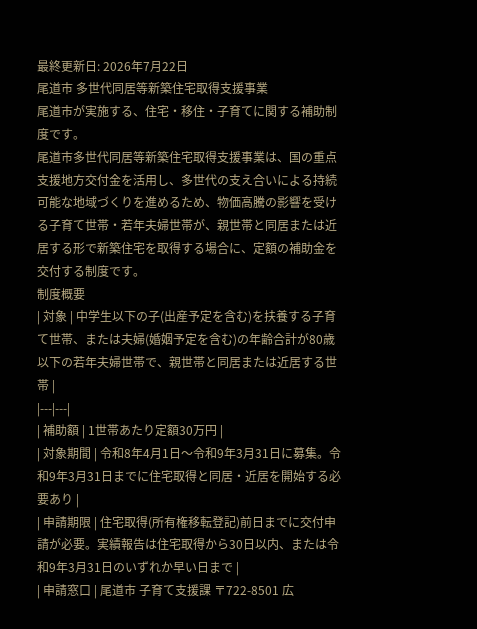最終更新日: 2026年7月22日
尾道市 多世代同居等新築住宅取得支援事業
尾道市が実施する、住宅・移住・子育てに関する補助制度です。
尾道市多世代同居等新築住宅取得支援事業は、国の重点支援地方交付金を活用し、多世代の支え合いによる持続可能な地域づくりを進めるため、物価高騰の影響を受ける子育て世帯・若年夫婦世帯が、親世帯と同居または近居する形で新築住宅を取得する場合に、定額の補助金を交付する制度です。
制度概要
| 対象 | 中学生以下の子(出産予定を含む)を扶養する子育て世帯、または夫婦(婚姻予定を含む)の年齢合計が80歳以下の若年夫婦世帯で、親世帯と同居または近居する世帯 |
|---|---|
| 補助額 | 1世帯あたり定額30万円 |
| 対象期間 | 令和8年4月1日〜令和9年3月31日に募集。令和9年3月31日までに住宅取得と同居・近居を開始する必要あり |
| 申請期限 | 住宅取得(所有権移転登記)前日までに交付申請が必要。実績報告は住宅取得から30日以内、または令和9年3月31日のいずれか早い日まで |
| 申請窓口 | 尾道市 子育て支援課 〒722-8501 広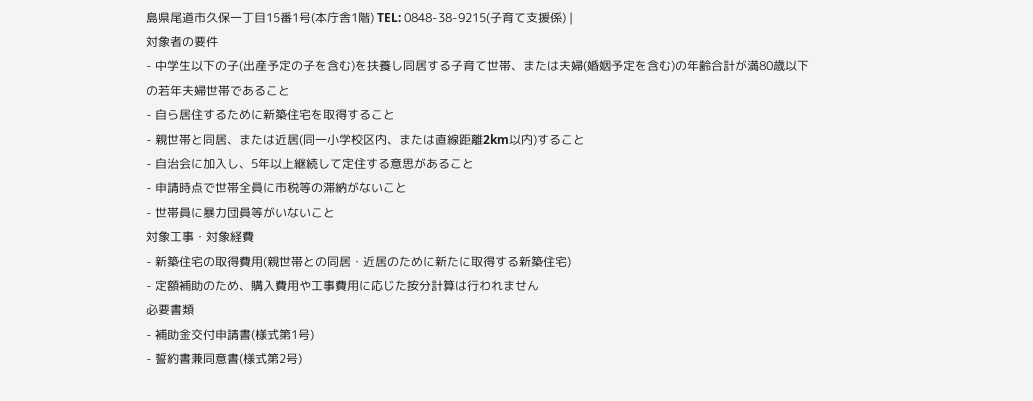島県尾道市久保一丁目15番1号(本庁舎1階) TEL: 0848-38-9215(子育て支援係) |
対象者の要件
- 中学生以下の子(出産予定の子を含む)を扶養し同居する子育て世帯、または夫婦(婚姻予定を含む)の年齢合計が満80歳以下の若年夫婦世帯であること
- 自ら居住するために新築住宅を取得すること
- 親世帯と同居、または近居(同一小学校区内、または直線距離2km以内)すること
- 自治会に加入し、5年以上継続して定住する意思があること
- 申請時点で世帯全員に市税等の滞納がないこと
- 世帯員に暴力団員等がいないこと
対象工事・対象経費
- 新築住宅の取得費用(親世帯との同居・近居のために新たに取得する新築住宅)
- 定額補助のため、購入費用や工事費用に応じた按分計算は行われません
必要書類
- 補助金交付申請書(様式第1号)
- 誓約書兼同意書(様式第2号)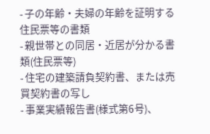- 子の年齢・夫婦の年齢を証明する住民票等の書類
- 親世帯との同居・近居が分かる書類(住民票等)
- 住宅の建築請負契約書、または売買契約書の写し
- 事業実績報告書(様式第6号)、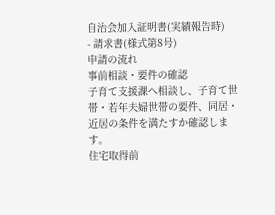自治会加入証明書(実績報告時)
- 請求書(様式第8号)
申請の流れ
事前相談・要件の確認
子育て支援課へ相談し、子育て世帯・若年夫婦世帯の要件、同居・近居の条件を満たすか確認します。
住宅取得前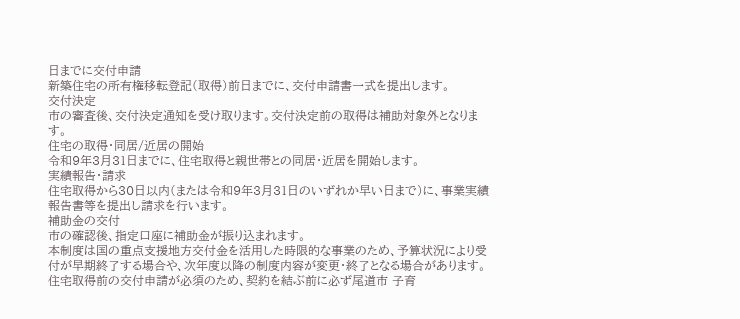日までに交付申請
新築住宅の所有権移転登記(取得)前日までに、交付申請書一式を提出します。
交付決定
市の審査後、交付決定通知を受け取ります。交付決定前の取得は補助対象外となります。
住宅の取得・同居/近居の開始
令和9年3月31日までに、住宅取得と親世帯との同居・近居を開始します。
実績報告・請求
住宅取得から30日以内(または令和9年3月31日のいずれか早い日まで)に、事業実績報告書等を提出し請求を行います。
補助金の交付
市の確認後、指定口座に補助金が振り込まれます。
本制度は国の重点支援地方交付金を活用した時限的な事業のため、予算状況により受付が早期終了する場合や、次年度以降の制度内容が変更・終了となる場合があります。住宅取得前の交付申請が必須のため、契約を結ぶ前に必ず尾道市 子育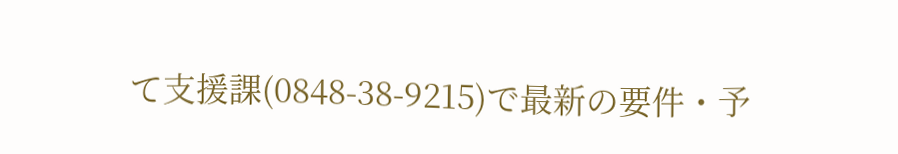て支援課(0848-38-9215)で最新の要件・予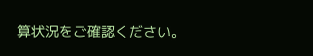算状況をご確認ください。